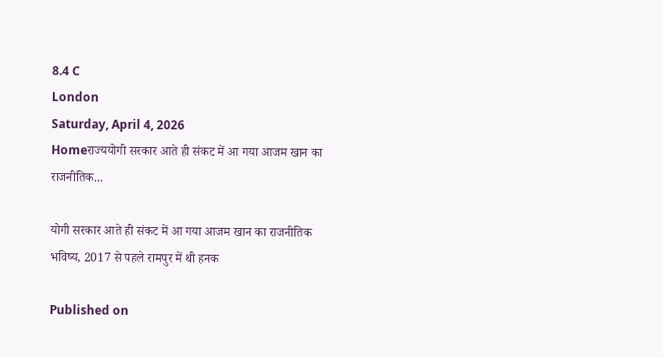8.4 C
London
Saturday, April 4, 2026
Homeराज्ययोगी सरकार आते ही संकट में आ गया आजम खान का राजनीतिक...

योगी सरकार आते ही संकट में आ गया आजम खान का राजनीतिक भविष्य, 2017 से पहले रामपुर में थी हनक

Published on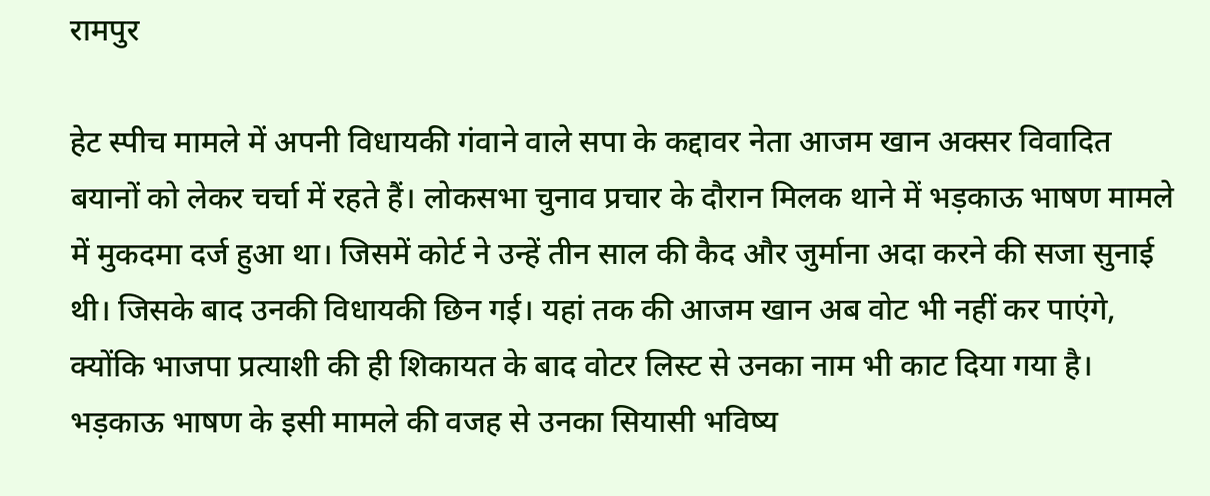रामपुर

हेट स्पीच मामले में अपनी विधायकी गंवाने वाले सपा के कद्दावर नेता आजम खान अक्सर विवादित बयानों को लेकर चर्चा में रहते हैं। लोकसभा चुनाव प्रचार के दौरान मिलक थाने में भड़काऊ भाषण मामले में मुकदमा दर्ज हुआ था। जिसमें कोर्ट ने उन्हें तीन साल की कैद और जुर्माना अदा करने की सजा सुनाई थी। जिसके बाद उनकी विधायकी छिन गई। यहां तक की आजम खान अब वोट भी नहीं कर पाएंगे, क्योंकि भाजपा प्रत्याशी की ही शिकायत के बाद वोटर लिस्ट से उनका नाम भी काट दिया गया है। भड़काऊ भाषण के इसी मामले की वजह से उनका सियासी भविष्य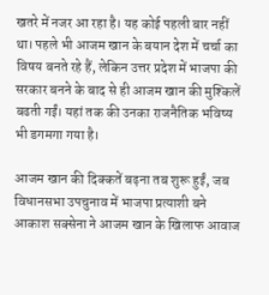खतरे में नजर आ रहा है। यह कोई पहली बार नहीं था। पहले भी आजम खान के बयान देश में चर्चा का विषय बनते रहे हैं, लेकिन उत्तर प्रदेश में भाजपा की सरकार बनने के बाद से ही आजम खान की मुश्किलें बढती गईं। यहां तक की उनका राजनैतिक भविष्य भी डगमगा गया है।

आजम खान की दिक्कतें बढ़ना तब शुरू हुईं, जब विधानसभा उपचुनाव में भाजपा प्रत्याशी बने आकाश सक्सेना ने आजम खान के खिलाफ आवाज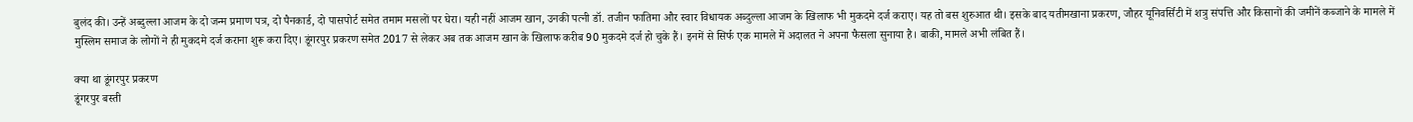बुलंद की। उन्हें अब्दुल्ला आजम के दो जन्म प्रमाण पत्र, दो पैनकार्ड, दो पासपोर्ट समेत तमाम मसलों पर घेरा। यही नहीं आजम खान, उनकी पत्नी डॉ. तजीन फातिमा और स्वार विधायक अब्दुल्ला आजम के खिलाफ भी मुकदमे दर्ज कराए। यह तो बस शुरुआत थी। इसके बाद यतीमखाना प्रकरण, जौहर यूनिवर्सिटी में शत्रु संपत्ति और किसानों की जमीनें कब्जाने के मामले में मुस्लिम समाज के लोगों ने ही मुकदमे दर्ज कराना शुरू करा दिए। डूंगरपुर प्रकरण समेत 2017 से लेकर अब तक आजम खान के खिलाफ करीब 90 मुकदमे दर्ज हो चुके हैं। इनमें से सिर्फ एक मामले में अदालत ने अपना फैसला सुनाया है। बाकी, मामले अभी लंबित हैं।

क्या था डूंगरपुर प्रकरण
डूंगरपुर बस्ती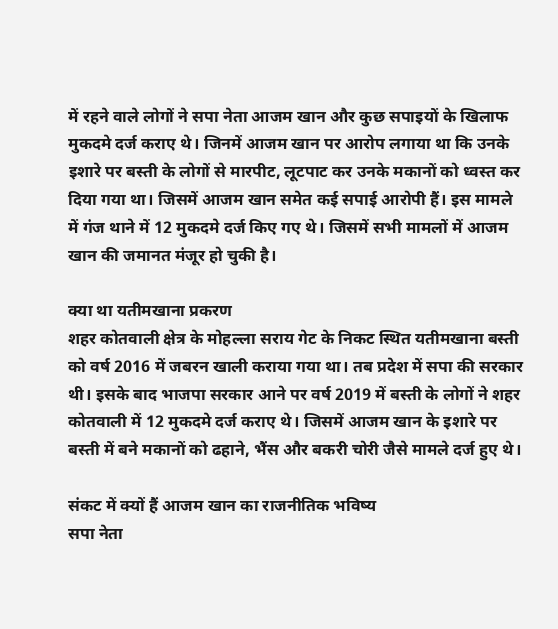में रहने वाले लोगों ने सपा नेता आजम खान और कुछ सपाइयों के खिलाफ मुकदमे दर्ज कराए थे। जिनमें आजम खान पर आरोप लगाया था कि उनके इशारे पर बस्ती के लोगों से मारपीट, लूटपाट कर उनके मकानों को ध्वस्त कर दिया गया था। जिसमें आजम खान समेत कई सपाई आरोपी हैं। इस मामले में गंज थाने में 12 मुकदमे दर्ज किए गए थे। जिसमें सभी मामलों में आजम खान की जमानत मंजूर हो चुकी है।

क्या था यतीमखाना प्रकरण
शहर कोतवाली क्षेत्र के मोहल्ला सराय गेट के निकट स्थित यतीमखाना बस्ती को वर्ष 2016 में जबरन खाली कराया गया था। तब प्रदेश में सपा की सरकार थी। इसके बाद भाजपा सरकार आने पर वर्ष 2019 में बस्ती के लोगों ने शहर कोतवाली में 12 मुकदमे दर्ज कराए थे। जिसमें आजम खान के इशारे पर बस्ती में बने मकानों को ढहाने, भैंस और बकरी चोरी जैसे मामले दर्ज हुए थे।

संकट में क्यों हैं आजम खान का राजनीतिक भविष्य
सपा नेता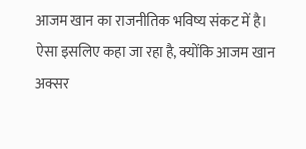आजम खान का राजनीतिक भविष्य संकट में है। ऐसा इसलिए कहा जा रहा है, क्योंकि आजम खान अक्सर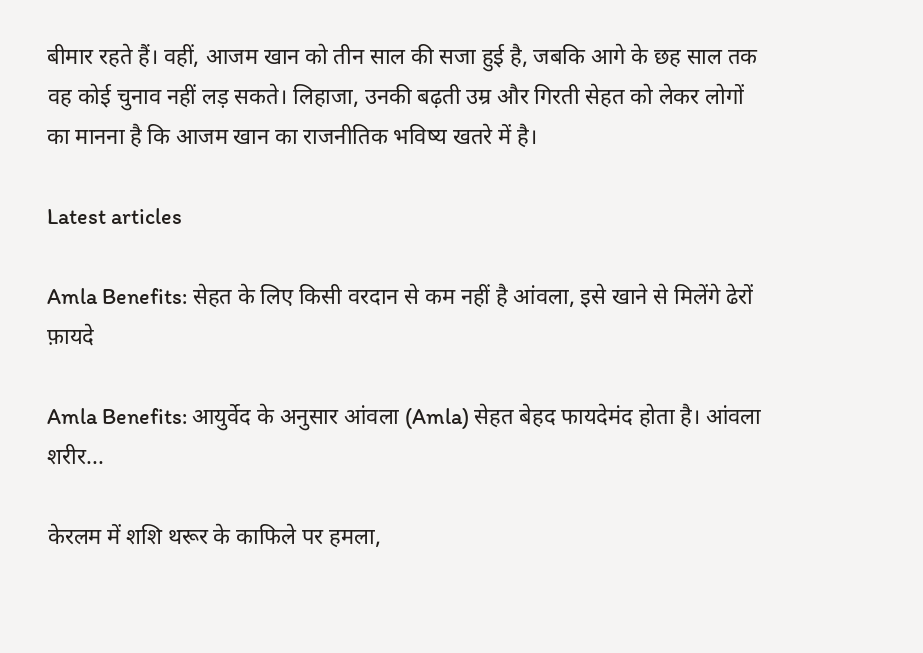बीमार रहते हैं। वहीं, आजम खान को तीन साल की सजा हुई है, जबकि आगे के छह साल तक वह कोई चुनाव नहीं लड़ सकते। लिहाजा, उनकी बढ़ती उम्र और गिरती सेहत को लेकर लोगों का मानना है कि आजम खान का राजनीतिक भविष्य खतरे में है।

Latest articles

Amla Benefits: सेहत के लिए किसी वरदान से कम नहीं है आंवला, इसे खाने से मिलेंगे ढेरों फ़ायदे

Amla Benefits: आयुर्वेद के अनुसार आंवला (Amla) सेहत बेहद फायदेमंद होता है। आंवला शरीर...

केरलम में शशि थरूर के काफिले पर हमला,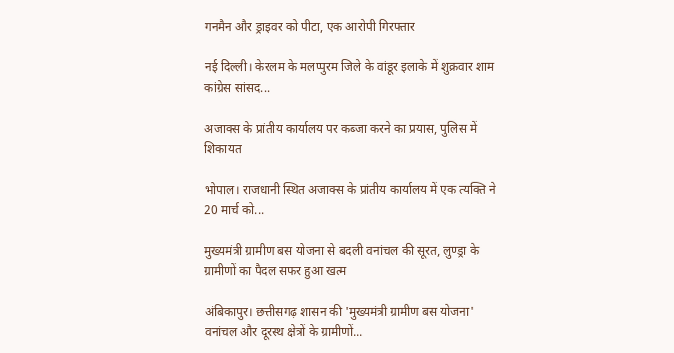गनमैन और ड्राइवर को पीटा, एक आरोपी गिरफ्तार

नई दिल्ली। केरलम के मलप्पुरम जिले के वांडूर इलाके में शुक्रवार शाम कांग्रेस सांसद...

अजाक्स के प्रांतीय कार्यालय पर कब्जा करने का प्रयास, पुलिस में शिकायत

भोपाल। राजधानी स्थित अजाक्स के प्रांतीय कार्यालय में एक त्यक्ति ने 20 मार्च को...

मुख्यमंत्री ग्रामीण बस योजना से बदली वनांचल की सूरत, लुण्ड्रा के ग्रामीणों का पैदल सफर हुआ खत्म

अंबिकापुर। छत्तीसगढ़ शासन की 'मुख्यमंत्री ग्रामीण बस योजना' वनांचल और दूरस्थ क्षेत्रों के ग्रामीणों...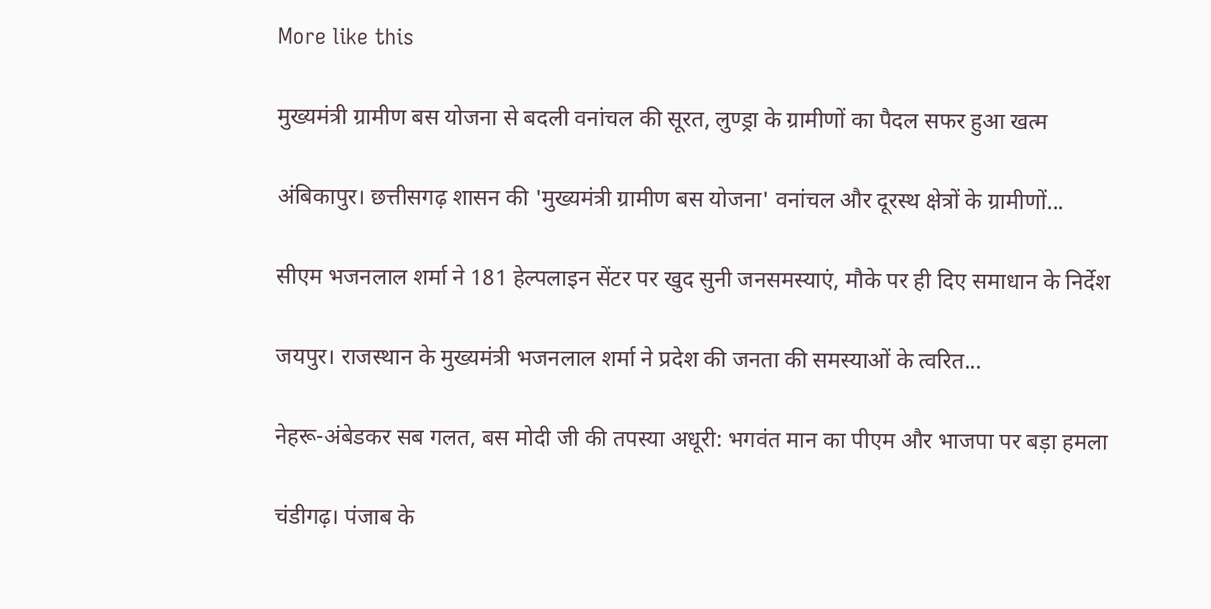More like this

मुख्यमंत्री ग्रामीण बस योजना से बदली वनांचल की सूरत, लुण्ड्रा के ग्रामीणों का पैदल सफर हुआ खत्म

अंबिकापुर। छत्तीसगढ़ शासन की 'मुख्यमंत्री ग्रामीण बस योजना' वनांचल और दूरस्थ क्षेत्रों के ग्रामीणों...

सीएम भजनलाल शर्मा ने 181 हेल्पलाइन सेंटर पर खुद सुनी जनसमस्याएं, मौके पर ही दिए समाधान के निर्देश

जयपुर। राजस्थान के मुख्यमंत्री भजनलाल शर्मा ने प्रदेश की जनता की समस्याओं के त्वरित...

नेहरू-अंबेडकर सब गलत, बस मोदी जी की तपस्या अधूरी: भगवंत मान का पीएम और भाजपा पर बड़ा हमला

चंडीगढ़। पंजाब के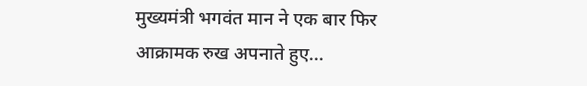मुख्यमंत्री भगवंत मान ने एक बार फिर आक्रामक रुख अपनाते हुए...